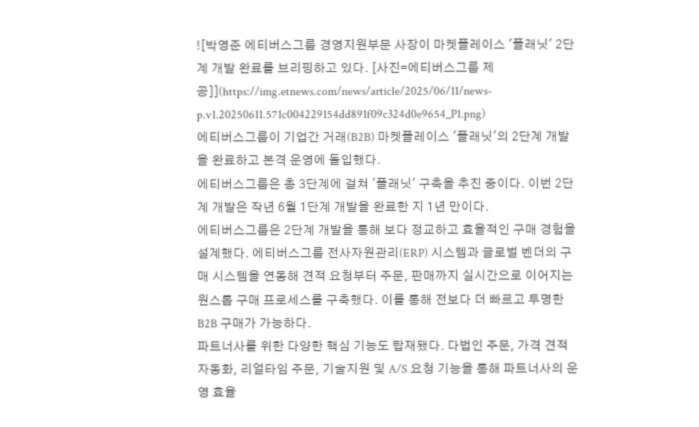![박영준 에티버스그룹 경영지원부문 사장이 마켓플레이스 '플래닛' 2단계 개발 완료를 브리핑하고 있다. [사진=에티버스그룹 제공]](https://img.etnews.com/news/article/2025/06/11/news-p.v1.20250611.571c004229154dd891f09c324d0e9654_P1.png)
에티버스그룹이 기업간 거래(B2B) 마켓플레이스 '플래닛'의 2단계 개발을 완료하고 본격 운영에 돌입했다.
에티버스그룹은 총 3단계에 걸쳐 '플래닛' 구축을 추진 중이다. 이번 2단계 개발은 작년 6월 1단계 개발을 완료한 지 1년 만이다.
에티버스그룹은 2단계 개발을 통해 보다 정교하고 효율적인 구매 경험을 설계했다. 에티버스그룹 전사자원관리(ERP) 시스템과 글로벌 벤더의 구매 시스템을 연동해 견적 요청부터 주문, 판매까지 실시간으로 이어지는 원스톱 구매 프로세스를 구축했다. 이를 통해 전보다 더 빠르고 투명한 B2B 구매가 가능하다.
파트너사를 위한 다양한 핵심 기능도 탑재됐다. 다법인 주문, 가격 견적 자동화, 리얼타임 주문, 기술지원 및 A/S 요청 기능을 통해 파트너사의 운영 효율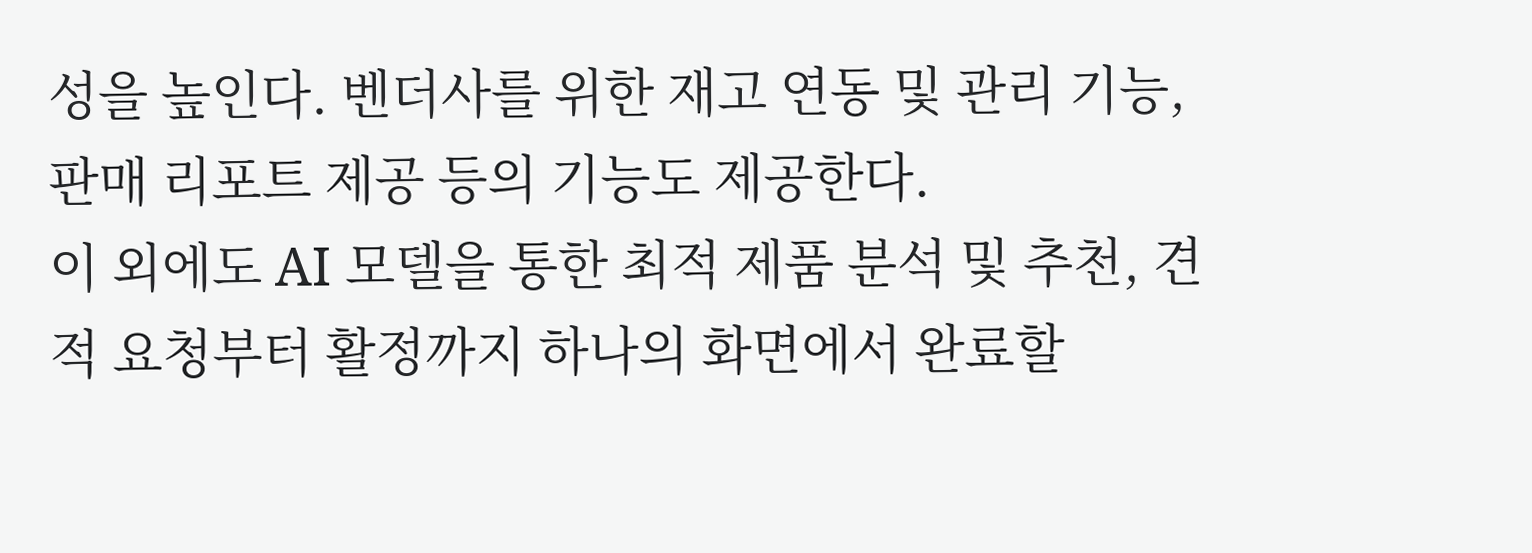성을 높인다. 벤더사를 위한 재고 연동 및 관리 기능, 판매 리포트 제공 등의 기능도 제공한다.
이 외에도 AI 모델을 통한 최적 제품 분석 및 추천, 견적 요청부터 활정까지 하나의 화면에서 완료할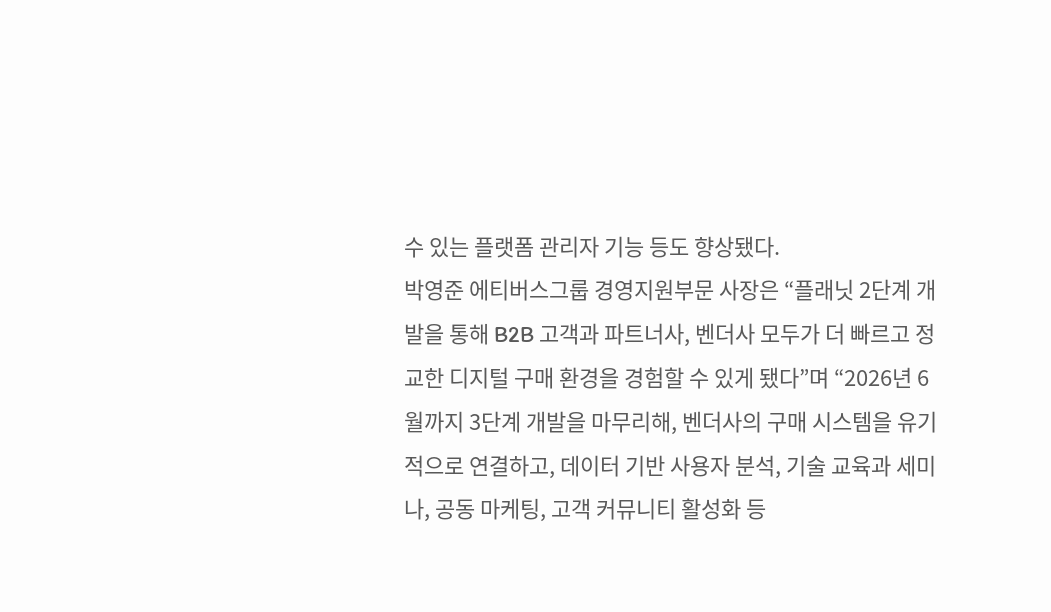수 있는 플랫폼 관리자 기능 등도 향상됐다.
박영준 에티버스그룹 경영지원부문 사장은 “플래닛 2단계 개발을 통해 B2B 고객과 파트너사, 벤더사 모두가 더 빠르고 정교한 디지털 구매 환경을 경험할 수 있게 됐다”며 “2026년 6월까지 3단계 개발을 마무리해, 벤더사의 구매 시스템을 유기적으로 연결하고, 데이터 기반 사용자 분석, 기술 교육과 세미나, 공동 마케팅, 고객 커뮤니티 활성화 등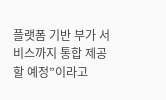플랫폼 기반 부가 서비스까지 통합 제공할 예정”이라고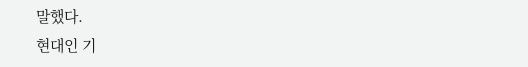말했다.
현대인 기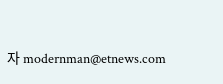자 modernman@etnews.com